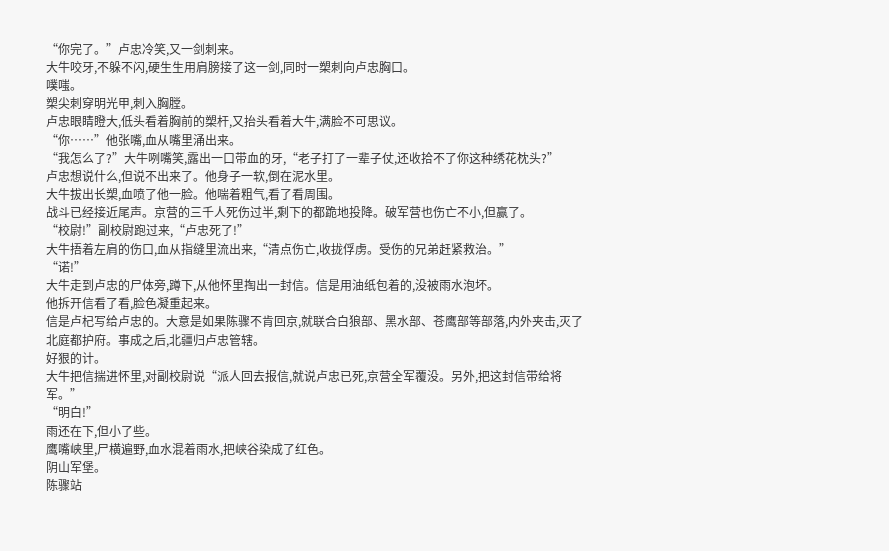“你完了。”卢忠冷笑,又一剑刺来。
大牛咬牙,不躲不闪,硬生生用肩膀接了这一剑,同时一槊刺向卢忠胸口。
噗嗤。
槊尖刺穿明光甲,刺入胸膛。
卢忠眼睛瞪大,低头看着胸前的槊杆,又抬头看着大牛,满脸不可思议。
“你……”他张嘴,血从嘴里涌出来。
“我怎么了?”大牛咧嘴笑,露出一口带血的牙,“老子打了一辈子仗,还收拾不了你这种绣花枕头?”
卢忠想说什么,但说不出来了。他身子一软,倒在泥水里。
大牛拔出长槊,血喷了他一脸。他喘着粗气,看了看周围。
战斗已经接近尾声。京营的三千人死伤过半,剩下的都跪地投降。破军营也伤亡不小,但赢了。
“校尉!”副校尉跑过来,“卢忠死了!”
大牛捂着左肩的伤口,血从指缝里流出来,“清点伤亡,收拢俘虏。受伤的兄弟赶紧救治。”
“诺!”
大牛走到卢忠的尸体旁,蹲下,从他怀里掏出一封信。信是用油纸包着的,没被雨水泡坏。
他拆开信看了看,脸色凝重起来。
信是卢杞写给卢忠的。大意是如果陈骤不肯回京,就联合白狼部、黑水部、苍鹰部等部落,内外夹击,灭了北庭都护府。事成之后,北疆归卢忠管辖。
好狠的计。
大牛把信揣进怀里,对副校尉说“派人回去报信,就说卢忠已死,京营全军覆没。另外,把这封信带给将军。”
“明白!”
雨还在下,但小了些。
鹰嘴峡里,尸横遍野,血水混着雨水,把峡谷染成了红色。
阴山军堡。
陈骤站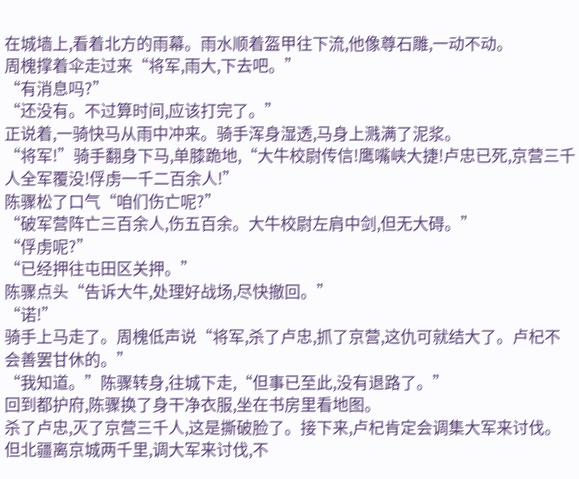在城墙上,看着北方的雨幕。雨水顺着盔甲往下流,他像尊石雕,一动不动。
周槐撑着伞走过来“将军,雨大,下去吧。”
“有消息吗?”
“还没有。不过算时间,应该打完了。”
正说着,一骑快马从雨中冲来。骑手浑身湿透,马身上溅满了泥浆。
“将军!”骑手翻身下马,单膝跪地,“大牛校尉传信!鹰嘴峡大捷!卢忠已死,京营三千人全军覆没!俘虏一千二百余人!”
陈骤松了口气“咱们伤亡呢?”
“破军营阵亡三百余人,伤五百余。大牛校尉左肩中剑,但无大碍。”
“俘虏呢?”
“已经押往屯田区关押。”
陈骤点头“告诉大牛,处理好战场,尽快撤回。”
“诺!”
骑手上马走了。周槐低声说“将军,杀了卢忠,抓了京营,这仇可就结大了。卢杞不会善罢甘休的。”
“我知道。”陈骤转身,往城下走,“但事已至此,没有退路了。”
回到都护府,陈骤换了身干净衣服,坐在书房里看地图。
杀了卢忠,灭了京营三千人,这是撕破脸了。接下来,卢杞肯定会调集大军来讨伐。
但北疆离京城两千里,调大军来讨伐,不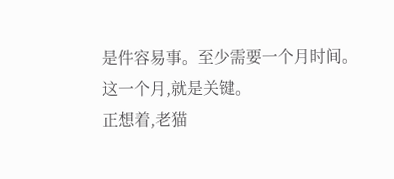是件容易事。至少需要一个月时间。
这一个月,就是关键。
正想着,老猫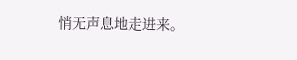悄无声息地走进来。